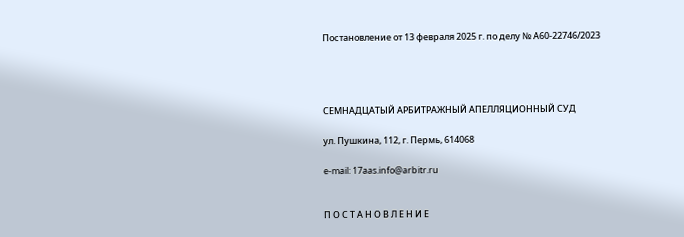Постановление от 13 февраля 2025 г. по делу № А60-22746/2023




СЕМНАДЦАТЫЙ АРБИТРАЖНЫЙ АПЕЛЛЯЦИОННЫЙ СУД

ул. Пушкина, 112, г. Пермь, 614068

e-mail: 17aas.info@arbitr.ru


П О С Т А Н О В Л Е Н И Е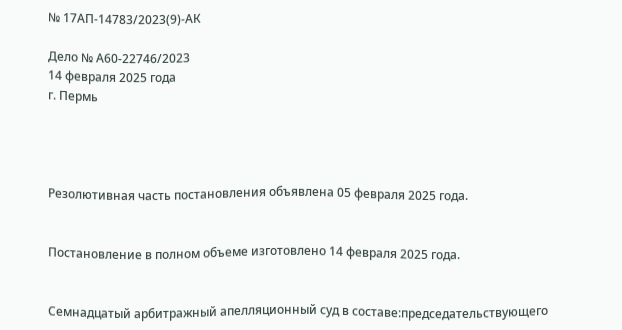№ 17АП-14783/2023(9)-АК

Дело № А60-22746/2023
14 февраля 2025 года
г. Пермь




Резолютивная часть постановления объявлена 05 февраля 2025 года.


Постановление в полном объеме изготовлено 14 февраля 2025 года.


Семнадцатый арбитражный апелляционный суд в составе:председательствующего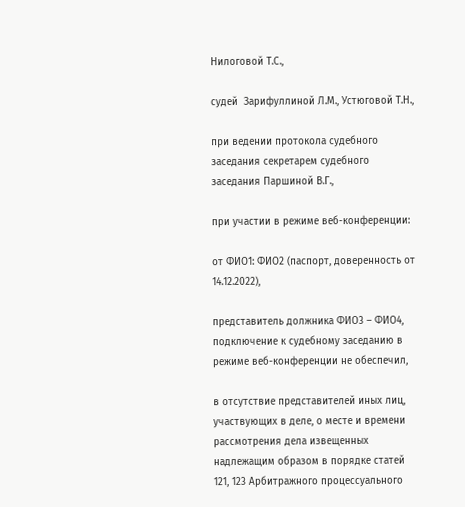Нилоговой Т.С.,

судей  Зарифуллиной Л.М., Устюговой Т.Н.,

при ведении протокола судебного заседания секретарем судебного заседания Паршиной В.Г.,

при участии в режиме веб-конференции:

от ФИО1: ФИО2 (паспорт, доверенность от 14.12.2022),

представитель должника ФИО3 – ФИО4, подключение к судебному заседанию в режиме веб-конференции не обеспечил,

в отсутствие представителей иных лиц, участвующих в деле, о месте и времени рассмотрения дела извещенных надлежащим образом в порядке статей 121, 123 Арбитражного процессуального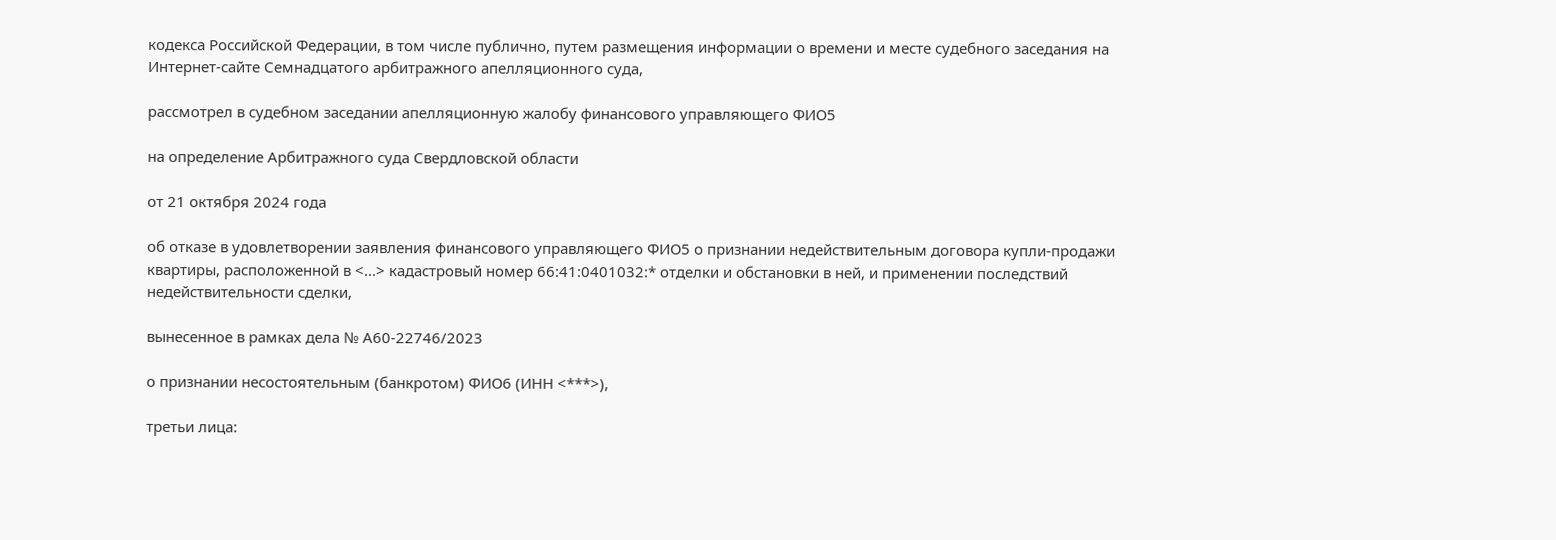кодекса Российской Федерации, в том числе публично, путем размещения информации о времени и месте судебного заседания на Интернет-сайте Семнадцатого арбитражного апелляционного суда,

рассмотрел в судебном заседании апелляционную жалобу финансового управляющего ФИО5

на определение Арбитражного суда Свердловской области

от 21 октября 2024 года

об отказе в удовлетворении заявления финансового управляющего ФИО5 о признании недействительным договора купли-продажи квартиры, расположенной в <...> кадастровый номер 66:41:0401032:* отделки и обстановки в ней, и применении последствий недействительности сделки,

вынесенное в рамках дела № А60-22746/2023

о признании несостоятельным (банкротом) ФИО6 (ИНН <***>),

третьи лица: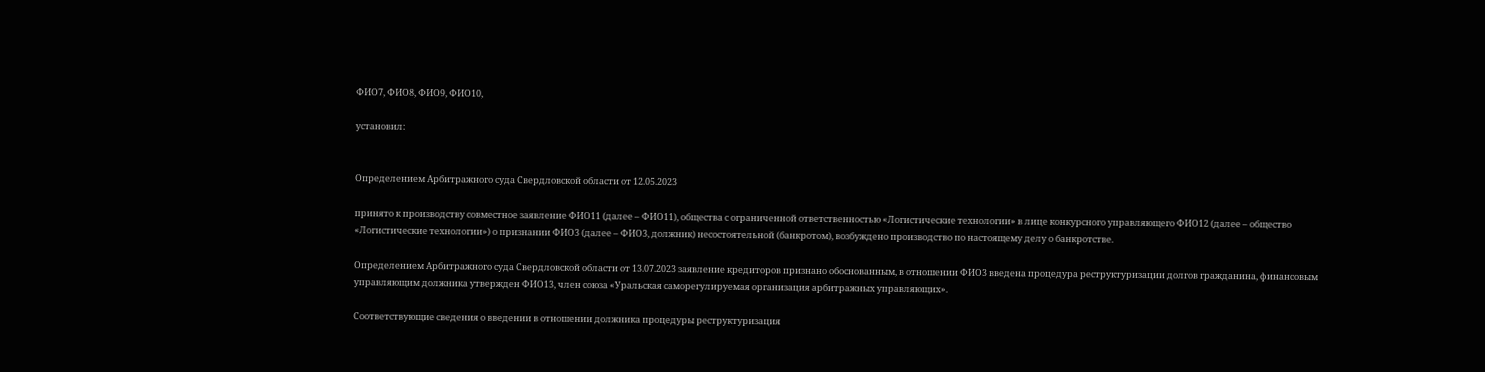ФИО7, ФИО8, ФИО9, ФИО10,

установил:


Определением Арбитражного суда Свердловской области от 12.05.2023

принято к производству совместное заявление ФИО11 (далее – ФИО11), общества с ограниченной ответственностью «Логистические технологии» в лице конкурсного управляющего ФИО12 (далее – общество «Логистические технологии») о признании ФИО3 (далее – ФИО3, должник) несостоятельной (банкротом), возбуждено производство по настоящему делу о банкротстве.

Определением Арбитражного суда Свердловской области от 13.07.2023 заявление кредиторов признано обоснованным, в отношении ФИО3 введена процедура реструктуризации долгов гражданина, финансовым управляющим должника утвержден ФИО13, член союза «Уральская саморегулируемая организация арбитражных управляющих».

Соответствующие сведения о введении в отношении должника процедуры реструктуризация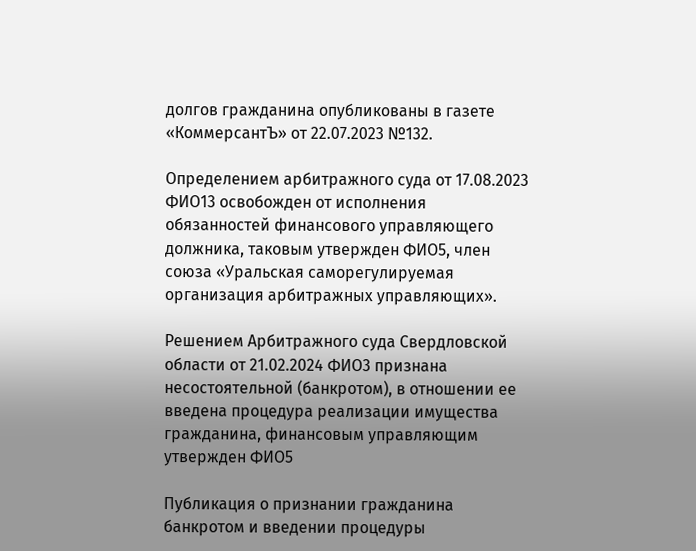долгов гражданина опубликованы в газете «КоммерсантЪ» от 22.07.2023 №132.

Определением арбитражного суда от 17.08.2023 ФИО13 освобожден от исполнения обязанностей финансового управляющего должника, таковым утвержден ФИО5, член союза «Уральская саморегулируемая организация арбитражных управляющих».

Решением Арбитражного суда Свердловской области от 21.02.2024 ФИО3 признана несостоятельной (банкротом), в отношении ее введена процедура реализации имущества гражданина, финансовым управляющим утвержден ФИО5

Публикация о признании гражданина банкротом и введении процедуры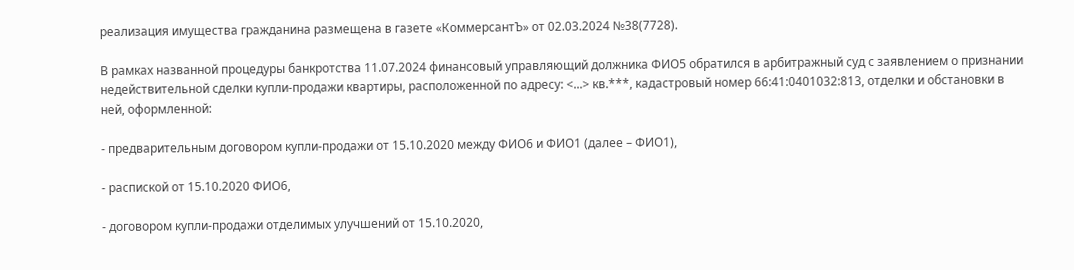реализация имущества гражданина размещена в газете «КоммерсантЪ» от 02.03.2024 №38(7728).

В рамках названной процедуры банкротства 11.07.2024 финансовый управляющий должника ФИО5 обратился в арбитражный суд с заявлением о признании недействительной сделки купли-продажи квартиры, расположенной по адресу: <...> кв.***, кадастровый номер 66:41:0401032:813, отделки и обстановки в ней, оформленной:

- предварительным договором купли-продажи от 15.10.2020 между ФИО6 и ФИО1 (далее – ФИО1),

- распиской от 15.10.2020 ФИО6,

- договором купли-продажи отделимых улучшений от 15.10.2020,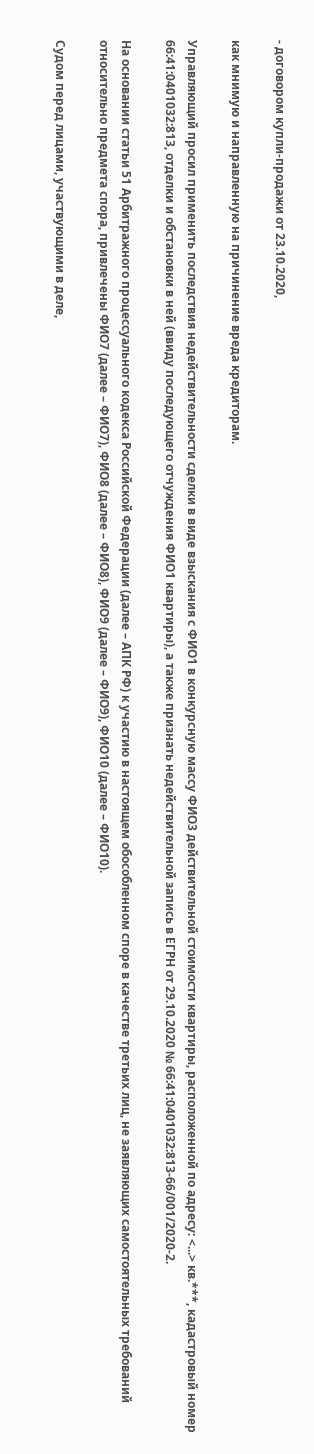- договором купли-продажи от 23.10.2020,

как мнимую и направленную на причинение вреда кредиторам.

Управляющий просил применить последствия недействительности сделки в виде взыскания с ФИО1 в конкурсную массу ФИО3 действительной стоимости квартиры, расположенной по адресу: <...> кв.***, кадастровый номер 66:41:0401032:813, отделки и обстановки в ней (ввиду последующего отчуждения ФИО1 квартиры), а также признать недействительной запись в ЕГРН от 29.10.2020 № 66:41:0401032:813-66/001/2020-2.

На основании статьи 51 Арбитражного процессуального кодекса Российской Федерации (далее – АПК РФ) к участию в настоящем обособленном споре в качестве третьих лиц, не заявляющих самостоятельных требований относительно предмета спора, привлечены ФИО7 (далее – ФИО7), ФИО8 (далее – ФИО8), ФИО9 (далее – ФИО9), ФИО10 (далее – ФИО10).

Судом перед лицами, участвующими в деле,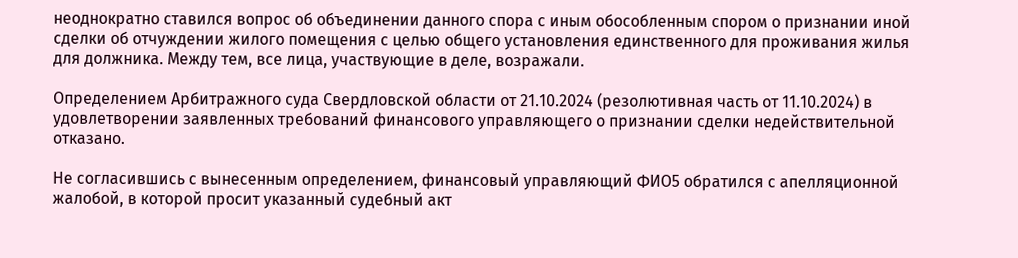неоднократно ставился вопрос об объединении данного спора с иным обособленным спором о признании иной сделки об отчуждении жилого помещения с целью общего установления единственного для проживания жилья для должника. Между тем, все лица, участвующие в деле, возражали.

Определением Арбитражного суда Свердловской области от 21.10.2024 (резолютивная часть от 11.10.2024) в удовлетворении заявленных требований финансового управляющего о признании сделки недействительной отказано.

Не согласившись с вынесенным определением, финансовый управляющий ФИО5 обратился с апелляционной жалобой, в которой просит указанный судебный акт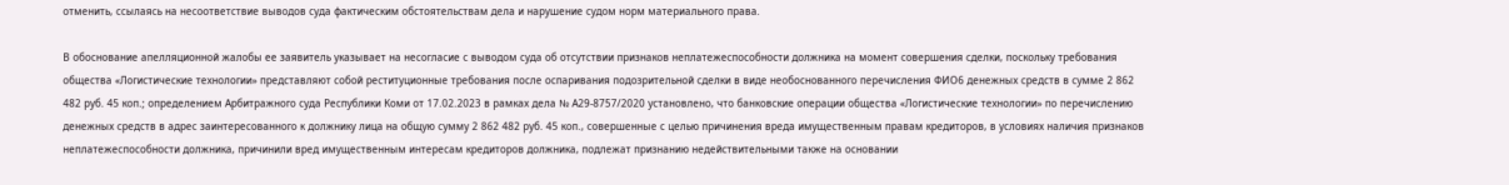отменить, ссылаясь на несоответствие выводов суда фактическим обстоятельствам дела и нарушение судом норм материального права.

В обоснование апелляционной жалобы ее заявитель указывает на несогласие с выводом суда об отсутствии признаков неплатежеспособности должника на момент совершения сделки, поскольку требования общества «Логистические технологии» представляют собой реституционные требования после оспаривания подозрительной сделки в виде необоснованного перечисления ФИО6 денежных средств в сумме 2 862 482 руб. 45 коп.; определением Арбитражного суда Республики Коми от 17.02.2023 в рамках дела № А29-8757/2020 установлено, что банковские операции общества «Логистические технологии» по перечислению денежных средств в адрес заинтересованного к должнику лица на общую сумму 2 862 482 руб. 45 коп., совершенные с целью причинения вреда имущественным правам кредиторов, в условиях наличия признаков неплатежеспособности должника, причинили вред имущественным интересам кредиторов должника, подлежат признанию недействительными также на основании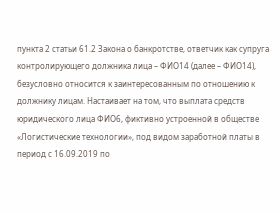пункта 2 статьи 61.2 Закона о банкротстве, ответчик как супруга контролирующего должника лица – ФИО14 (далее – ФИО14), безусловно относится к заинтересованным по отношению к должнику лицам. Настаивает на том, что выплата средств юридического лица ФИО6, фиктивно устроенной в обществе «Логистические технологии», под видом заработной платы в период с 16.09.2019 по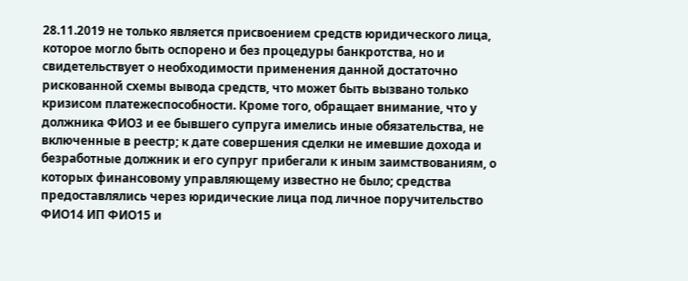28.11.2019 не только является присвоением средств юридического лица, которое могло быть оспорено и без процедуры банкротства, но и свидетельствует о необходимости применения данной достаточно рискованной схемы вывода средств, что может быть вызвано только кризисом платежеспособности. Кроме того, обращает внимание, что у должника ФИО3 и ее бывшего супруга имелись иные обязательства, не включенные в реестр; к дате совершения сделки не имевшие дохода и безработные должник и его супруг прибегали к иным заимствованиям, о которых финансовому управляющему известно не было; средства предоставлялись через юридические лица под личное поручительство ФИО14 ИП ФИО15 и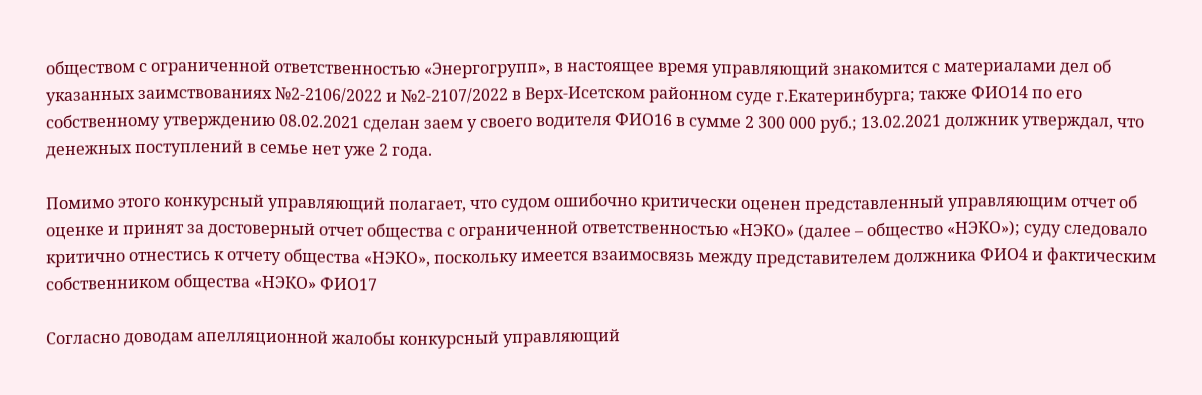обществом с ограниченной ответственностью «Энергогрупп», в настоящее время управляющий знакомится с материалами дел об указанных заимствованиях №2-2106/2022 и №2-2107/2022 в Верх-Исетском районном суде г.Екатеринбурга; также ФИО14 по его собственному утверждению 08.02.2021 сделан заем у своего водителя ФИО16 в сумме 2 300 000 руб.; 13.02.2021 должник утверждал, что денежных поступлений в семье нет уже 2 года.

Помимо этого конкурсный управляющий полагает, что судом ошибочно критически оценен представленный управляющим отчет об оценке и принят за достоверный отчет общества с ограниченной ответственностью «НЭКО» (далее – общество «НЭКО»); суду следовало критично отнестись к отчету общества «НЭКО», поскольку имеется взаимосвязь между представителем должника ФИО4 и фактическим собственником общества «НЭКО» ФИО17

Согласно доводам апелляционной жалобы конкурсный управляющий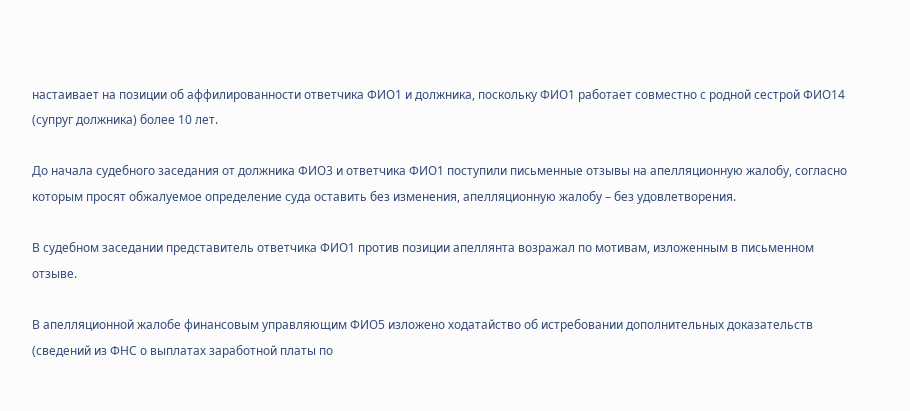настаивает на позиции об аффилированности ответчика ФИО1 и должника, поскольку ФИО1 работает совместно с родной сестрой ФИО14 (супруг должника) более 10 лет.

До начала судебного заседания от должника ФИО3 и ответчика ФИО1 поступили письменные отзывы на апелляционную жалобу, согласно которым просят обжалуемое определение суда оставить без изменения, апелляционную жалобу – без удовлетворения.

В судебном заседании представитель ответчика ФИО1 против позиции апеллянта возражал по мотивам, изложенным в письменном отзыве.

В апелляционной жалобе финансовым управляющим ФИО5 изложено ходатайство об истребовании дополнительных доказательств (сведений из ФНС о выплатах заработной платы по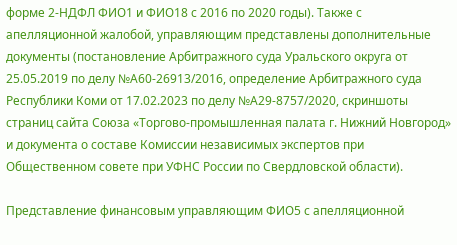форме 2-НДФЛ ФИО1 и ФИО18 с 2016 по 2020 годы). Также с апелляционной жалобой, управляющим представлены дополнительные документы (постановление Арбитражного суда Уральского округа от 25.05.2019 по делу №А60-26913/2016, определение Арбитражного суда Республики Коми от 17.02.2023 по делу №А29-8757/2020, скриншоты страниц сайта Союза «Торгово-промышленная палата г. Нижний Новгород» и документа о составе Комиссии независимых экспертов при Общественном совете при УФНС России по Свердловской области).

Представление финансовым управляющим ФИО5 с апелляционной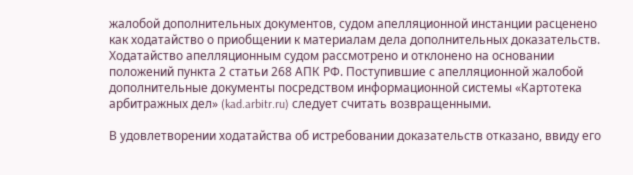жалобой дополнительных документов, судом апелляционной инстанции расценено как ходатайство о приобщении к материалам дела дополнительных доказательств. Ходатайство апелляционным судом рассмотрено и отклонено на основании положений пункта 2 статьи 268 АПК РФ. Поступившие с апелляционной жалобой дополнительные документы посредством информационной системы «Картотека арбитражных дел» (kad.arbitr.ru) следует считать возвращенными.

В удовлетворении ходатайства об истребовании доказательств отказано, ввиду его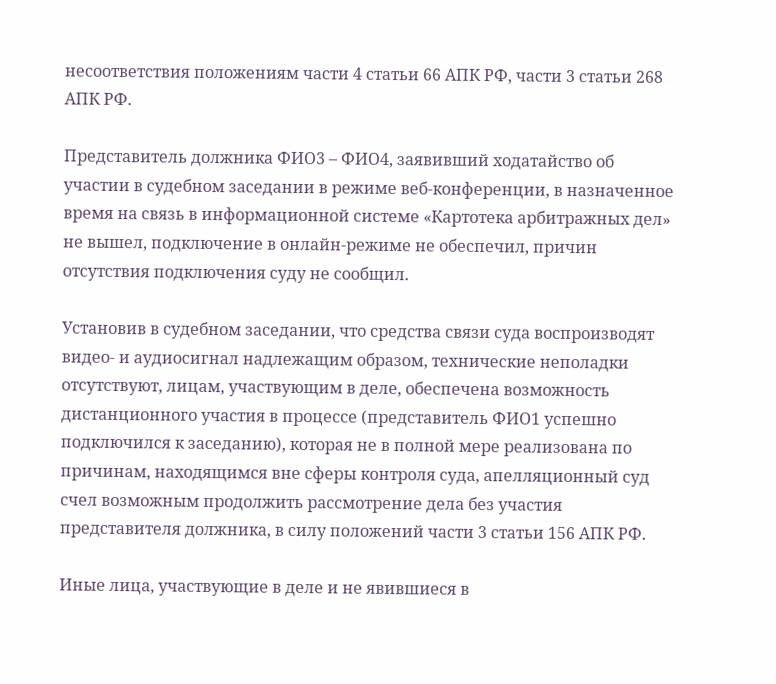несоответствия положениям части 4 статьи 66 АПК РФ, части 3 статьи 268 АПК РФ.

Представитель должника ФИО3 – ФИО4, заявивший ходатайство об участии в судебном заседании в режиме веб-конференции, в назначенное время на связь в информационной системе «Картотека арбитражных дел» не вышел, подключение в онлайн-режиме не обеспечил, причин отсутствия подключения суду не сообщил.

Установив в судебном заседании, что средства связи суда воспроизводят видео- и аудиосигнал надлежащим образом, технические неполадки отсутствуют, лицам, участвующим в деле, обеспечена возможность дистанционного участия в процессе (представитель ФИО1 успешно подключился к заседанию), которая не в полной мере реализована по причинам, находящимся вне сферы контроля суда, апелляционный суд счел возможным продолжить рассмотрение дела без участия представителя должника, в силу положений части 3 статьи 156 АПК РФ.

Иные лица, участвующие в деле и не явившиеся в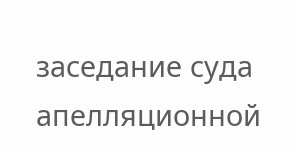заседание суда апелляционной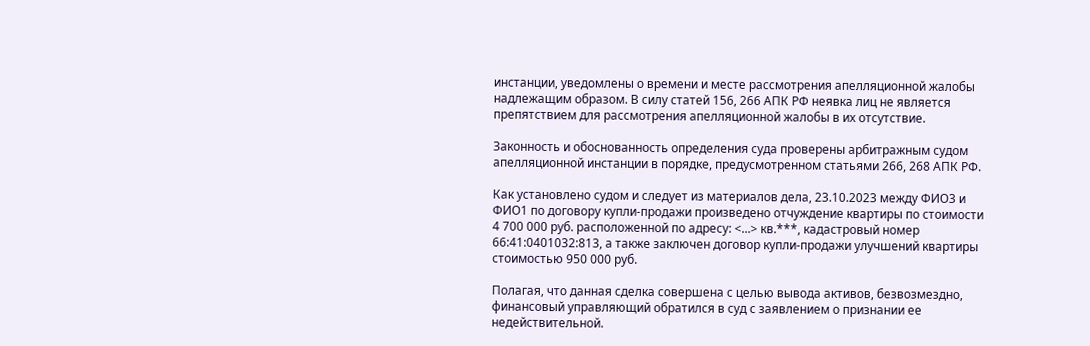инстанции, уведомлены о времени и месте рассмотрения апелляционной жалобы надлежащим образом. В силу статей 156, 266 АПК РФ неявка лиц не является препятствием для рассмотрения апелляционной жалобы в их отсутствие.

Законность и обоснованность определения суда проверены арбитражным судом апелляционной инстанции в порядке, предусмотренном статьями 266, 268 АПК РФ.

Как установлено судом и следует из материалов дела, 23.10.2023 между ФИО3 и ФИО1 по договору купли-продажи произведено отчуждение квартиры по стоимости 4 700 000 руб. расположенной по адресу: <...> кв.***, кадастровый номер 66:41:0401032:813, а также заключен договор купли-продажи улучшений квартиры стоимостью 950 000 руб.

Полагая, что данная сделка совершена с целью вывода активов, безвозмездно, финансовый управляющий обратился в суд с заявлением о признании ее недействительной.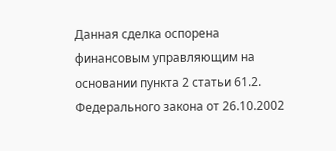Данная сделка оспорена финансовым управляющим на основании пункта 2 статьи 61.2. Федерального закона от 26.10.2002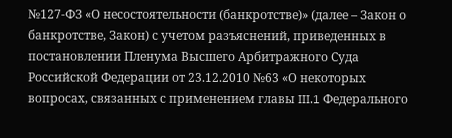№127-ФЗ «О несостоятельности (банкротстве)» (далее – Закон о банкротстве, Закон) с учетом разъяснений, приведенных в постановлении Пленума Высшего Арбитражного Суда Российской Федерации от 23.12.2010 №63 «О некоторых вопросах, связанных с применением главы III.1 Федерального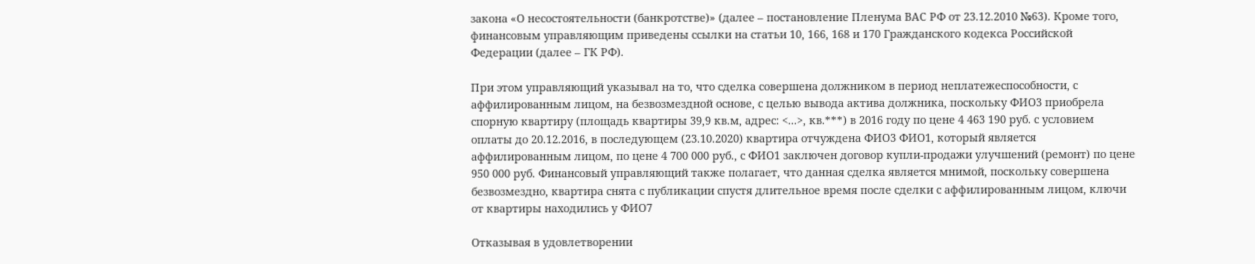закона «О несостоятельности (банкротстве)» (далее – постановление Пленума ВАС РФ от 23.12.2010 №63). Кроме того, финансовым управляющим приведены ссылки на статьи 10, 166, 168 и 170 Гражданского кодекса Российской Федерации (далее – ГК РФ).

При этом управляющий указывал на то, что сделка совершена должником в период неплатежеспособности, с аффилированным лицом, на безвозмездной основе, с целью вывода актива должника, поскольку ФИО3 приобрела спорную квартиру (площадь квартиры 39,9 кв.м, адрес: <...>, кв.***) в 2016 году по цене 4 463 190 руб. с условием оплаты до 20.12.2016, в последующем (23.10.2020) квартира отчуждена ФИО3 ФИО1, который является аффилированным лицом, по цене 4 700 000 руб., с ФИО1 заключен договор купли-продажи улучшений (ремонт) по цене 950 000 руб. Финансовый управляющий также полагает, что данная сделка является мнимой, поскольку совершена безвозмездно, квартира снята с публикации спустя длительное время после сделки с аффилированным лицом, ключи от квартиры находились у ФИО7

Отказывая в удовлетворении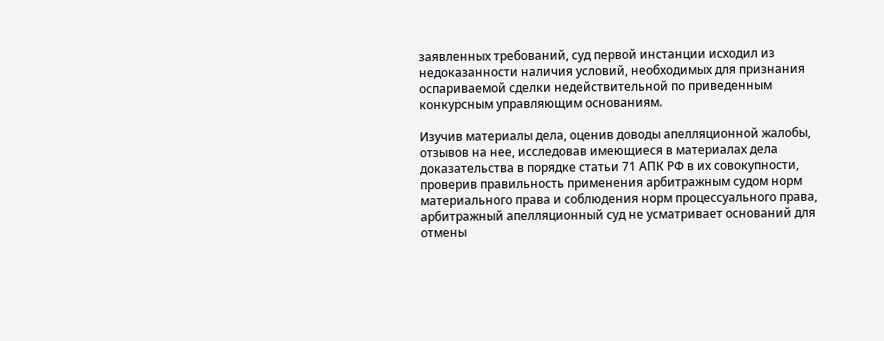заявленных требований, суд первой инстанции исходил из недоказанности наличия условий, необходимых для признания оспариваемой сделки недействительной по приведенным конкурсным управляющим основаниям.

Изучив материалы дела, оценив доводы апелляционной жалобы, отзывов на нее, исследовав имеющиеся в материалах дела доказательства в порядке статьи 71 АПК РФ в их совокупности, проверив правильность применения арбитражным судом норм материального права и соблюдения норм процессуального права, арбитражный апелляционный суд не усматривает оснований для отмены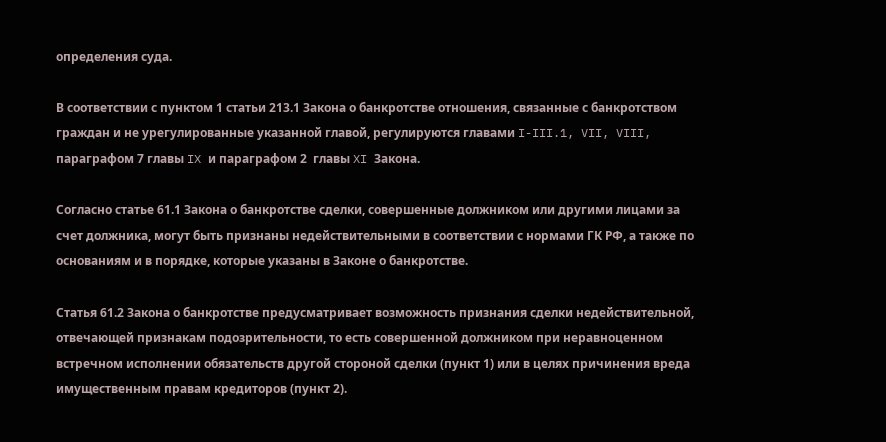определения суда.

В соответствии с пунктом 1 статьи 213.1 Закона о банкротстве отношения, связанные с банкротством граждан и не урегулированные указанной главой, регулируются главами I-III.1, VII, VIII, параграфом 7 главы IX и параграфом 2  главы XI Закона.

Согласно статье 61.1 Закона о банкротстве сделки, совершенные должником или другими лицами за счет должника, могут быть признаны недействительными в соответствии с нормами ГК РФ, а также по основаниям и в порядке, которые указаны в Законе о банкротстве.

Статья 61.2 Закона о банкротстве предусматривает возможность признания сделки недействительной, отвечающей признакам подозрительности, то есть совершенной должником при неравноценном встречном исполнении обязательств другой стороной сделки (пункт 1) или в целях причинения вреда имущественным правам кредиторов (пункт 2).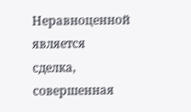Неравноценной является сделка, совершенная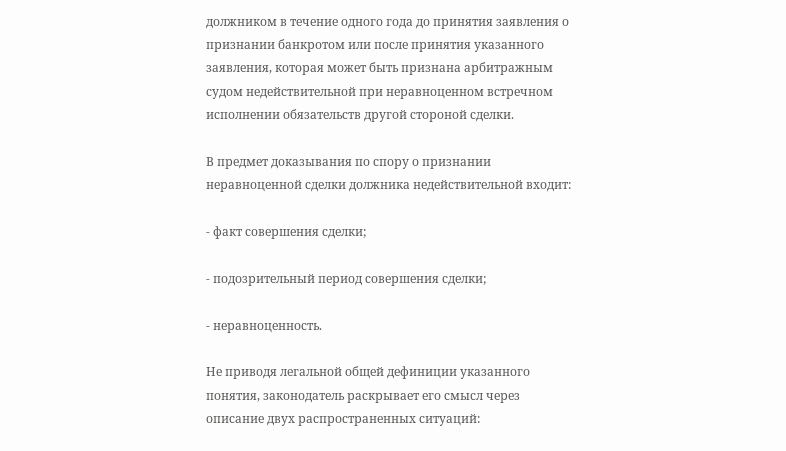должником в течение одного года до принятия заявления о признании банкротом или после принятия указанного заявления, которая может быть признана арбитражным судом недействительной при неравноценном встречном исполнении обязательств другой стороной сделки.

В предмет доказывания по спору о признании неравноценной сделки должника недействительной входит:

- факт совершения сделки;

- подозрительный период совершения сделки;

- неравноценность.

Не приводя легальной общей дефиниции указанного понятия, законодатель раскрывает его смысл через описание двух распространенных ситуаций: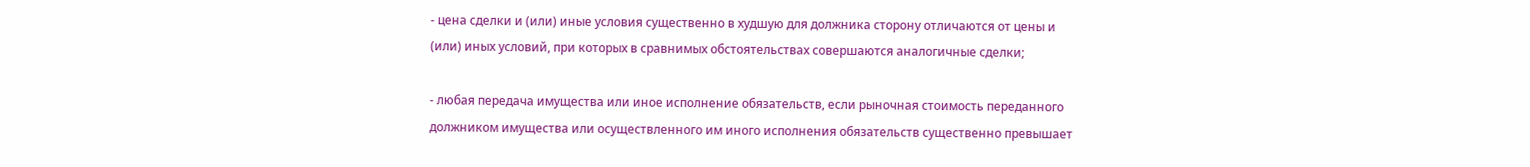- цена сделки и (или) иные условия существенно в худшую для должника сторону отличаются от цены и (или) иных условий, при которых в сравнимых обстоятельствах совершаются аналогичные сделки;

- любая передача имущества или иное исполнение обязательств, если рыночная стоимость переданного должником имущества или осуществленного им иного исполнения обязательств существенно превышает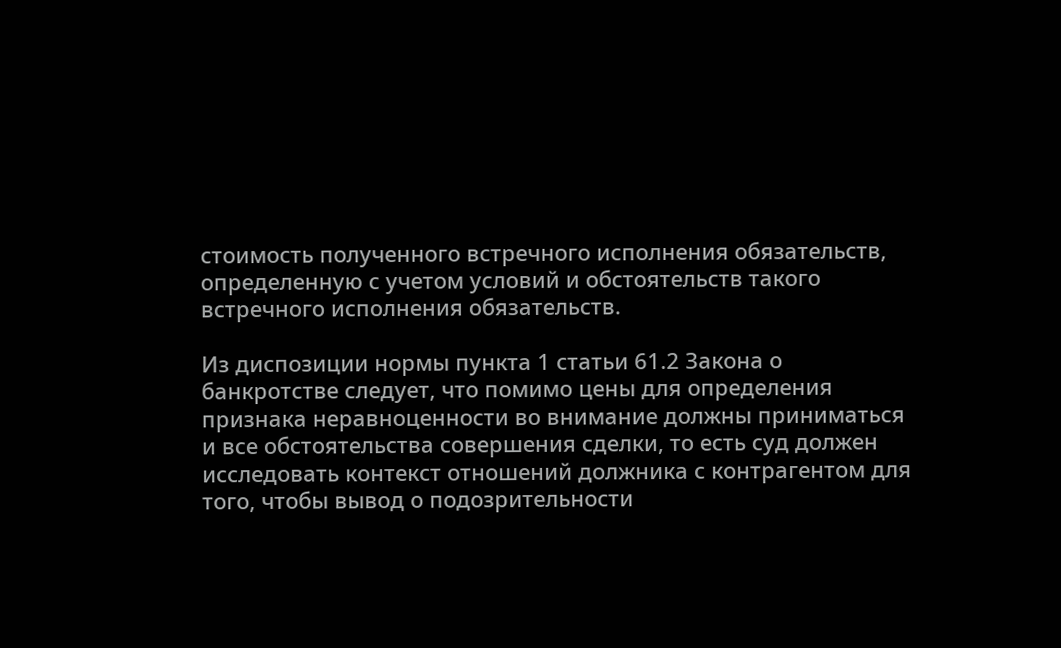стоимость полученного встречного исполнения обязательств, определенную с учетом условий и обстоятельств такого встречного исполнения обязательств.

Из диспозиции нормы пункта 1 статьи 61.2 Закона о банкротстве следует, что помимо цены для определения признака неравноценности во внимание должны приниматься и все обстоятельства совершения сделки, то есть суд должен исследовать контекст отношений должника с контрагентом для того, чтобы вывод о подозрительности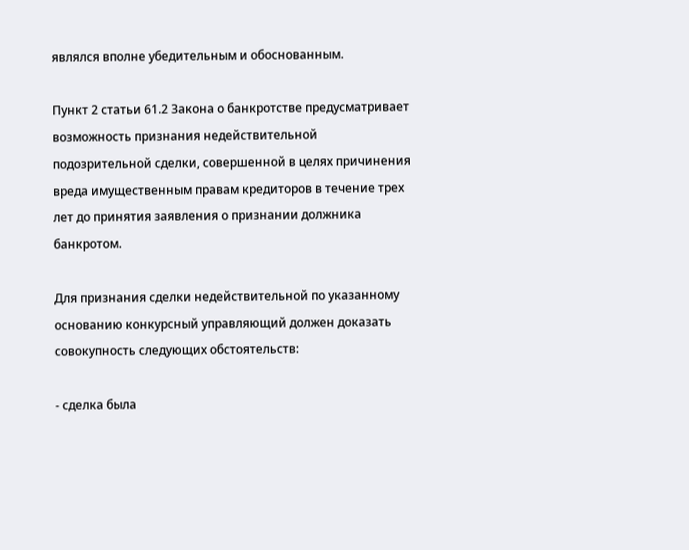являлся вполне убедительным и обоснованным.

Пункт 2 статьи 61.2 Закона о банкротстве предусматривает возможность признания недействительной подозрительной сделки, совершенной в целях причинения вреда имущественным правам кредиторов в течение трех лет до принятия заявления о признании должника банкротом.

Для признания сделки недействительной по указанному основанию конкурсный управляющий должен доказать совокупность следующих обстоятельств:

- сделка была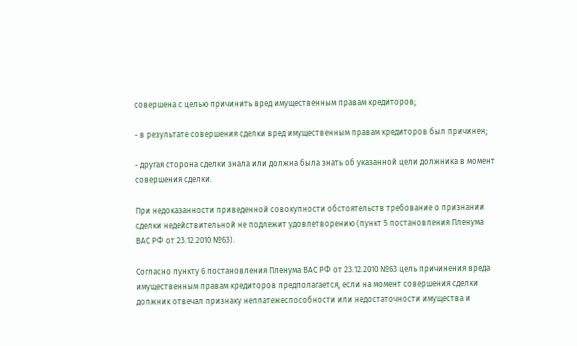совершена с целью причинить вред имущественным правам кредиторов;

- в результате совершения сделки вред имущественным правам кредиторов был причинен;

- другая сторона сделки знала или должна была знать об указанной цели должника в момент совершения сделки.

При недоказанности приведенной совокупности обстоятельств требование о признании сделки недействительной не подлежит удовлетворению (пункт 5 постановления Пленума ВАС РФ от 23.12.2010 №63).

Согласно пункту 6 постановления Пленума ВАС РФ от 23.12.2010 №63 цель причинения вреда имущественным правам кредиторов предполагается, если на момент совершения сделки должник отвечал признаку неплатежеспособности или недостаточности имущества и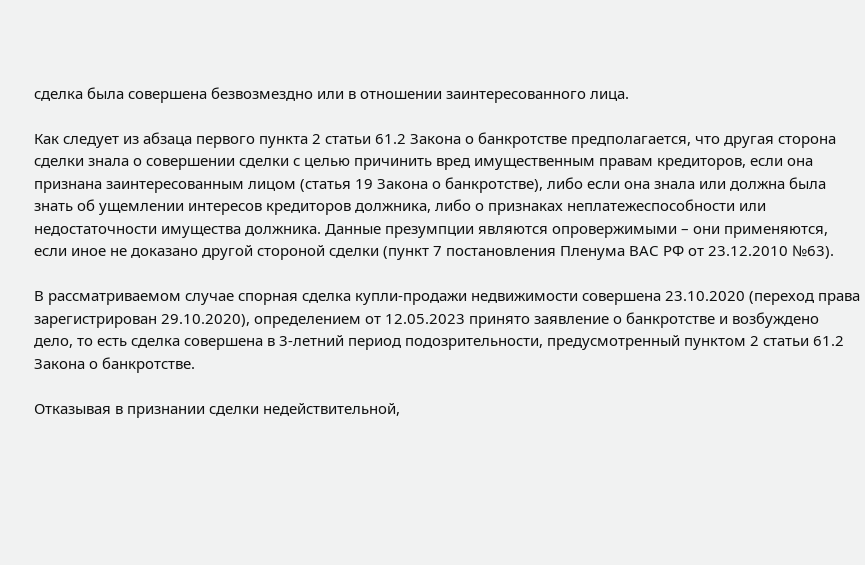сделка была совершена безвозмездно или в отношении заинтересованного лица.

Как следует из абзаца первого пункта 2 статьи 61.2 Закона о банкротстве предполагается, что другая сторона сделки знала о совершении сделки с целью причинить вред имущественным правам кредиторов, если она признана заинтересованным лицом (статья 19 Закона о банкротстве), либо если она знала или должна была знать об ущемлении интересов кредиторов должника, либо о признаках неплатежеспособности или недостаточности имущества должника. Данные презумпции являются опровержимыми – они применяются, если иное не доказано другой стороной сделки (пункт 7 постановления Пленума ВАС РФ от 23.12.2010 №63).

В рассматриваемом случае спорная сделка купли-продажи недвижимости совершена 23.10.2020 (переход права зарегистрирован 29.10.2020), определением от 12.05.2023 принято заявление о банкротстве и возбуждено дело, то есть сделка совершена в 3-летний период подозрительности, предусмотренный пунктом 2 статьи 61.2 Закона о банкротстве.

Отказывая в признании сделки недействительной,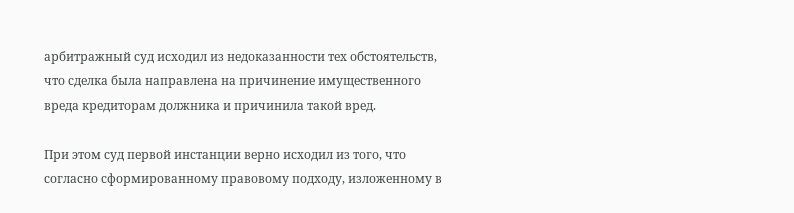арбитражный суд исходил из недоказанности тех обстоятельств, что сделка была направлена на причинение имущественного вреда кредиторам должника и причинила такой вред.

При этом суд первой инстанции верно исходил из того, что согласно сформированному правовому подходу, изложенному в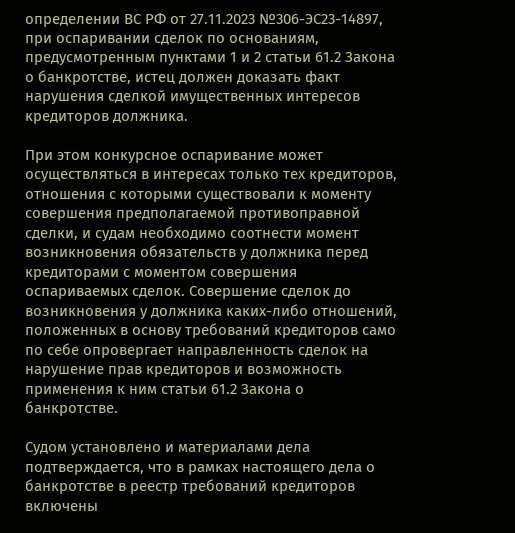определении ВС РФ от 27.11.2023 №306-ЭС23-14897, при оспаривании сделок по основаниям, предусмотренным пунктами 1 и 2 статьи 61.2 Закона о банкротстве, истец должен доказать факт нарушения сделкой имущественных интересов кредиторов должника.

При этом конкурсное оспаривание может осуществляться в интересах только тех кредиторов, отношения с которыми существовали к моменту совершения предполагаемой противоправной сделки, и судам необходимо соотнести момент возникновения обязательств у должника перед кредиторами с моментом совершения оспариваемых сделок. Совершение сделок до возникновения у должника каких-либо отношений, положенных в основу требований кредиторов само по себе опровергает направленность сделок на нарушение прав кредиторов и возможность применения к ним статьи 61.2 Закона о банкротстве.

Судом установлено и материалами дела подтверждается, что в рамках настоящего дела о банкротстве в реестр требований кредиторов включены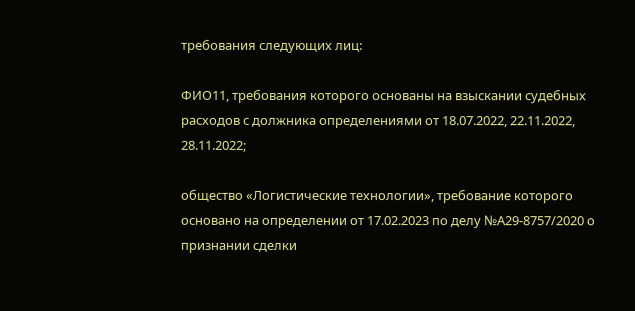требования следующих лиц:

ФИО11, требования которого основаны на взыскании судебных расходов с должника определениями от 18.07.2022, 22.11.2022, 28.11.2022;

общество «Логистические технологии», требование которого основано на определении от 17.02.2023 по делу №А29-8757/2020 о признании сделки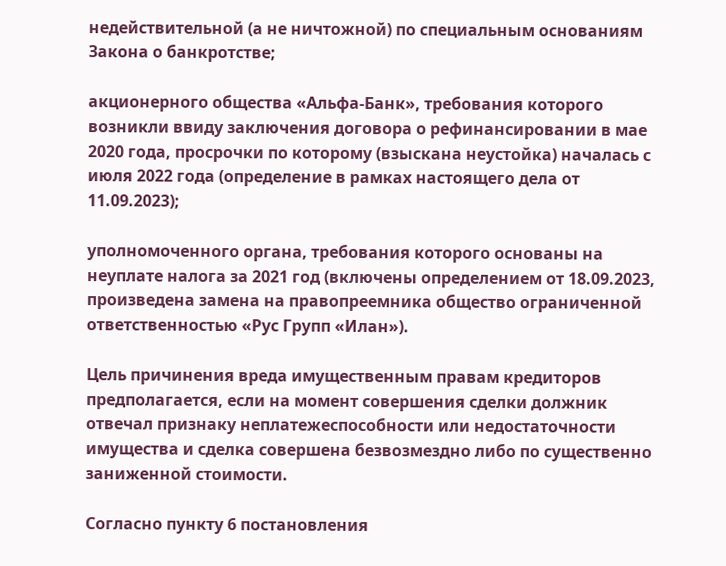недействительной (а не ничтожной) по специальным основаниям Закона о банкротстве;

акционерного общества «Альфа-Банк», требования которого возникли ввиду заключения договора о рефинансировании в мае 2020 года, просрочки по которому (взыскана неустойка) началась с июля 2022 года (определение в рамках настоящего дела от 11.09.2023);

уполномоченного органа, требования которого основаны на неуплате налога за 2021 год (включены определением от 18.09.2023, произведена замена на правопреемника общество ограниченной ответственностью «Рус Групп «Илан»).

Цель причинения вреда имущественным правам кредиторов предполагается, если на момент совершения сделки должник отвечал признаку неплатежеспособности или недостаточности имущества и сделка совершена безвозмездно либо по существенно заниженной стоимости.

Согласно пункту 6 постановления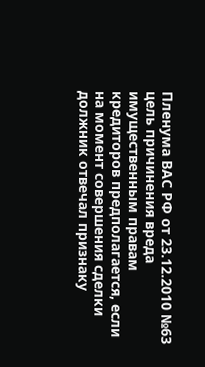Пленума ВАС РФ от 23.12.2010 №63 цель причинения вреда имущественным правам кредиторов предполагается, если на момент совершения сделки должник отвечал признаку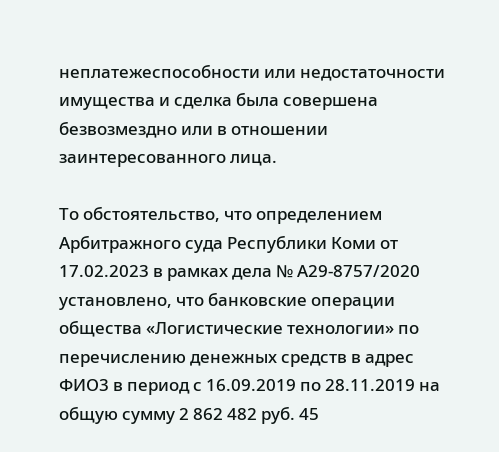неплатежеспособности или недостаточности имущества и сделка была совершена безвозмездно или в отношении заинтересованного лица.

То обстоятельство, что определением Арбитражного суда Республики Коми от 17.02.2023 в рамках дела № А29-8757/2020 установлено, что банковские операции общества «Логистические технологии» по перечислению денежных средств в адрес ФИО3 в период с 16.09.2019 по 28.11.2019 на общую сумму 2 862 482 руб. 45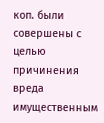коп. были совершены с целью причинения вреда имущественным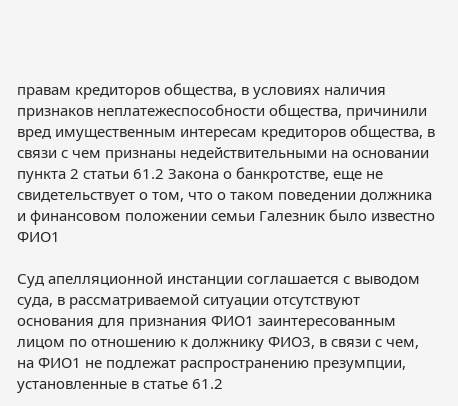правам кредиторов общества, в условиях наличия признаков неплатежеспособности общества, причинили вред имущественным интересам кредиторов общества, в связи с чем признаны недействительными на основании пункта 2 статьи 61.2 Закона о банкротстве, еще не свидетельствует о том, что о таком поведении должника и финансовом положении семьи Галезник было известно ФИО1

Суд апелляционной инстанции соглашается с выводом суда, в рассматриваемой ситуации отсутствуют основания для признания ФИО1 заинтересованным лицом по отношению к должнику ФИО3, в связи с чем, на ФИО1 не подлежат распространению презумпции, установленные в статье 61.2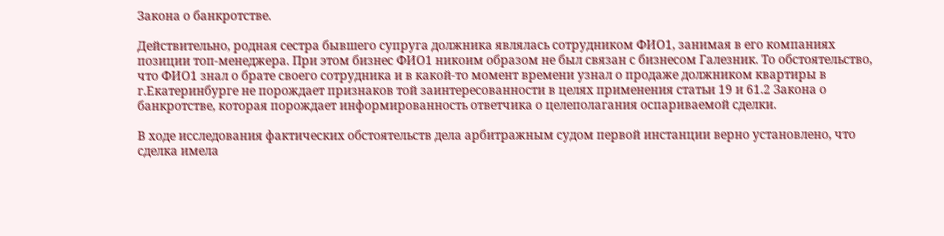Закона о банкротстве.

Действительно, родная сестра бывшего супруга должника являлась сотрудником ФИО1, занимая в его компаниях позиции топ-менеджера. При этом бизнес ФИО1 никоим образом не был связан с бизнесом Галезник. То обстоятельство, что ФИО1 знал о брате своего сотрудника и в какой-то момент времени узнал о продаже должником квартиры в г.Екатеринбурге не порождает признаков той заинтересованности в целях применения статьи 19 и 61.2 Закона о банкротстве, которая порождает информированность ответчика о целеполагания оспариваемой сделки.

В ходе исследования фактических обстоятельств дела арбитражным судом первой инстанции верно установлено, что сделка имела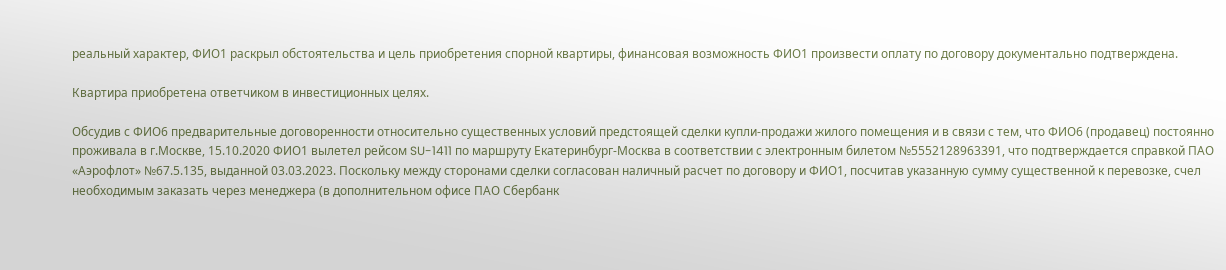реальный характер, ФИО1 раскрыл обстоятельства и цель приобретения спорной квартиры, финансовая возможность ФИО1 произвести оплату по договору документально подтверждена.

Квартира приобретена ответчиком в инвестиционных целях.

Обсудив с ФИО6 предварительные договоренности относительно существенных условий предстоящей сделки купли-продажи жилого помещения и в связи с тем, что ФИО6 (продавец) постоянно проживала в г.Москве, 15.10.2020 ФИО1 вылетел рейсом SU-1411 по маршруту Екатеринбург-Москва в соответствии с электронным билетом №5552128963391, что подтверждается справкой ПАО «Аэрофлот» №67.5.135, выданной 03.03.2023. Поскольку между сторонами сделки согласован наличный расчет по договору и ФИО1, посчитав указанную сумму существенной к перевозке, счел необходимым заказать через менеджера (в дополнительном офисе ПАО Сбербанк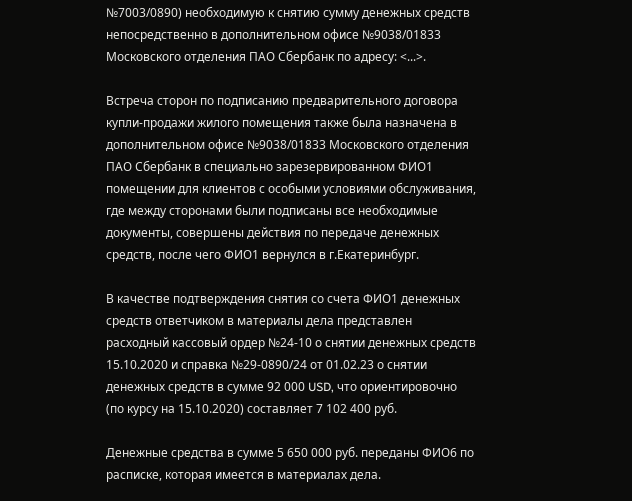№7003/0890) необходимую к снятию сумму денежных средств непосредственно в дополнительном офисе №9038/01833 Московского отделения ПАО Сбербанк по адресу: <...>.

Встреча сторон по подписанию предварительного договора купли-продажи жилого помещения также была назначена в дополнительном офисе №9038/01833 Московского отделения ПАО Сбербанк в специально зарезервированном ФИО1 помещении для клиентов с особыми условиями обслуживания, где между сторонами были подписаны все необходимые документы, совершены действия по передаче денежных средств, после чего ФИО1 вернулся в г.Екатеринбург.

В качестве подтверждения снятия со счета ФИО1 денежных средств ответчиком в материалы дела представлен расходный кассовый ордер №24-10 о снятии денежных средств 15.10.2020 и справка №29-0890/24 от 01.02.23 о снятии денежных средств в сумме 92 000 USD, что ориентировочно (по курсу на 15.10.2020) составляет 7 102 400 руб.

Денежные средства в сумме 5 650 000 руб. переданы ФИО6 по расписке, которая имеется в материалах дела.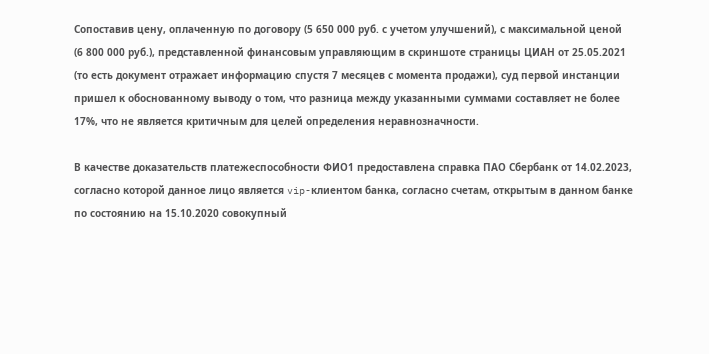Сопоставив цену, оплаченную по договору (5 650 000 руб. с учетом улучшений), с максимальной ценой (6 800 000 руб.), представленной финансовым управляющим в скриншоте страницы ЦИАН от 25.05.2021 (то есть документ отражает информацию спустя 7 месяцев с момента продажи), суд первой инстанции пришел к обоснованному выводу о том, что разница между указанными суммами составляет не более 17%, что не является критичным для целей определения неравнозначности.

В качестве доказательств платежеспособности ФИО1 предоставлена справка ПАО Сбербанк от 14.02.2023, согласно которой данное лицо является vip-клиентом банка, согласно счетам, открытым в данном банке по состоянию на 15.10.2020 совокупный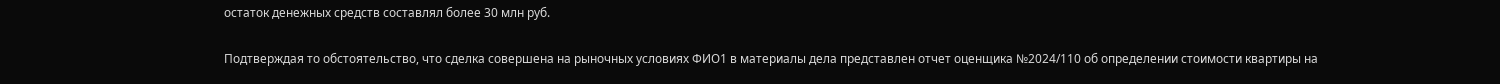остаток денежных средств составлял более 30 млн руб.

Подтверждая то обстоятельство, что сделка совершена на рыночных условиях ФИО1 в материалы дела представлен отчет оценщика №2024/110 об определении стоимости квартиры на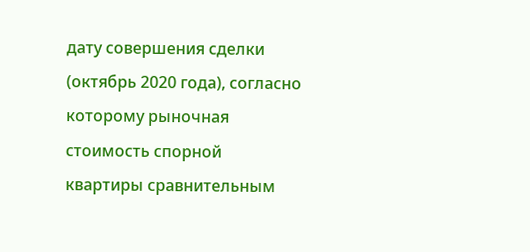дату совершения сделки (октябрь 2020 года), согласно которому рыночная стоимость спорной квартиры сравнительным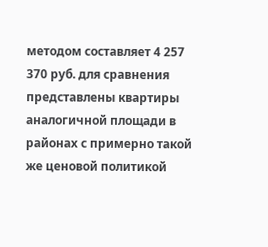методом составляет 4 257 370 руб. для сравнения представлены квартиры аналогичной площади в районах с примерно такой же ценовой политикой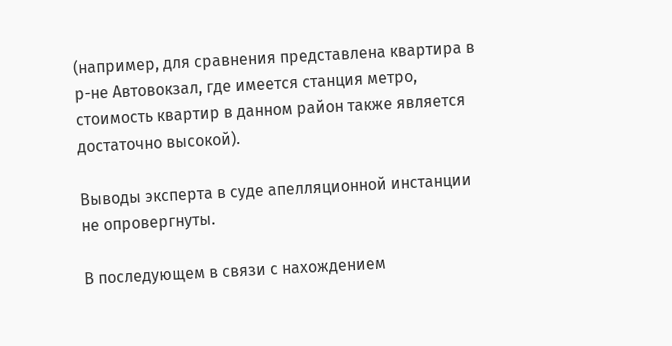(например, для сравнения представлена квартира в р-не Автовокзал, где имеется станция метро, стоимость квартир в данном район также является достаточно высокой).

Выводы эксперта в суде апелляционной инстанции не опровергнуты.

В последующем в связи с нахождением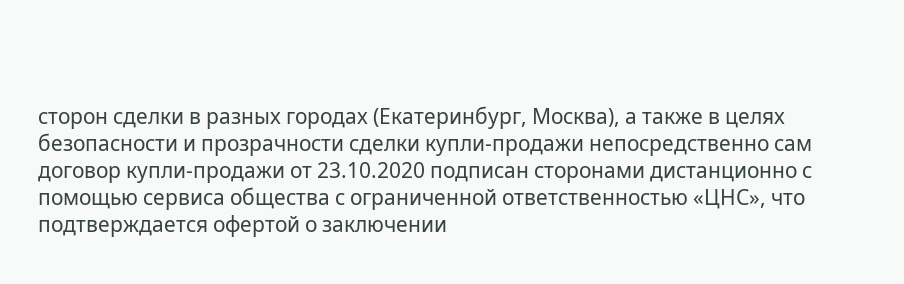сторон сделки в разных городах (Екатеринбург, Москва), а также в целях безопасности и прозрачности сделки купли-продажи непосредственно сам договор купли-продажи от 23.10.2020 подписан сторонами дистанционно с помощью сервиса общества с ограниченной ответственностью «ЦНС», что подтверждается офертой о заключении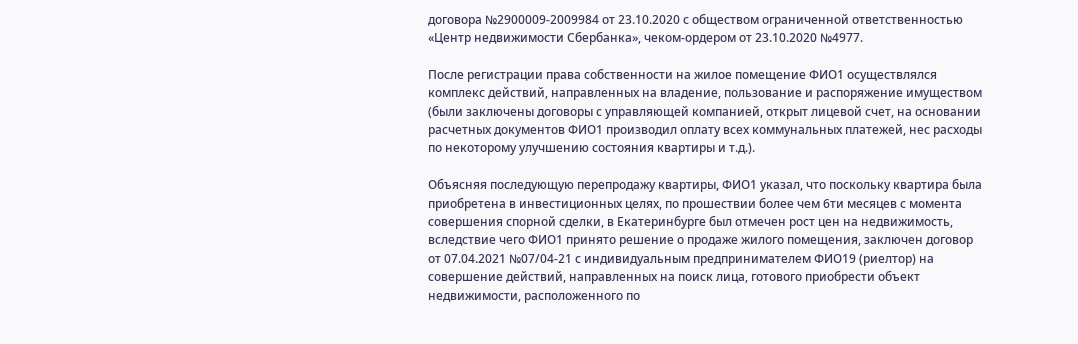договора №2900009-2009984 от 23.10.2020 с обществом ограниченной ответственностью «Центр недвижимости Сбербанка», чеком-ордером от 23.10.2020 №4977.

После регистрации права собственности на жилое помещение ФИО1 осуществлялся комплекс действий, направленных на владение, пользование и распоряжение имуществом (были заключены договоры с управляющей компанией, открыт лицевой счет, на основании расчетных документов ФИО1 производил оплату всех коммунальных платежей, нес расходы по некоторому улучшению состояния квартиры и т.д.).

Объясняя последующую перепродажу квартиры, ФИО1 указал, что поскольку квартира была приобретена в инвестиционных целях, по прошествии более чем 6ти месяцев с момента совершения спорной сделки, в Екатеринбурге был отмечен рост цен на недвижимость, вследствие чего ФИО1 принято решение о продаже жилого помещения, заключен договор от 07.04.2021 №07/04-21 с индивидуальным предпринимателем ФИО19 (риелтор) на совершение действий, направленных на поиск лица, готового приобрести объект недвижимости, расположенного по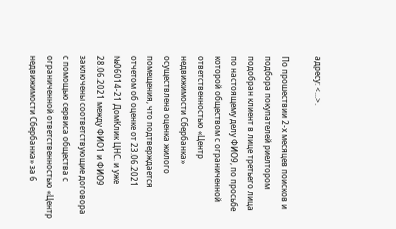адресу: <...>.

По прошествии 2-х месяцев поисков и подбора покупателей риелтором подобран клиент в лице третьего лица по настоящему делу ФИО9, по просьбе которой обществом с ограниченной ответственностью «Центр недвижимости Сбербанка» осуществлена оценка жилого помещения, что подтверждается отчетом об оценке от 23.06.2021 №06014-21 ДомКлик ЦНС. и уже 28.06.2021 между ФИО1 и ФИО9 заключены соответствующие договора с помощью сервиса общества с ограниченной ответственностью «Центр недвижимости Сбербанка» за 6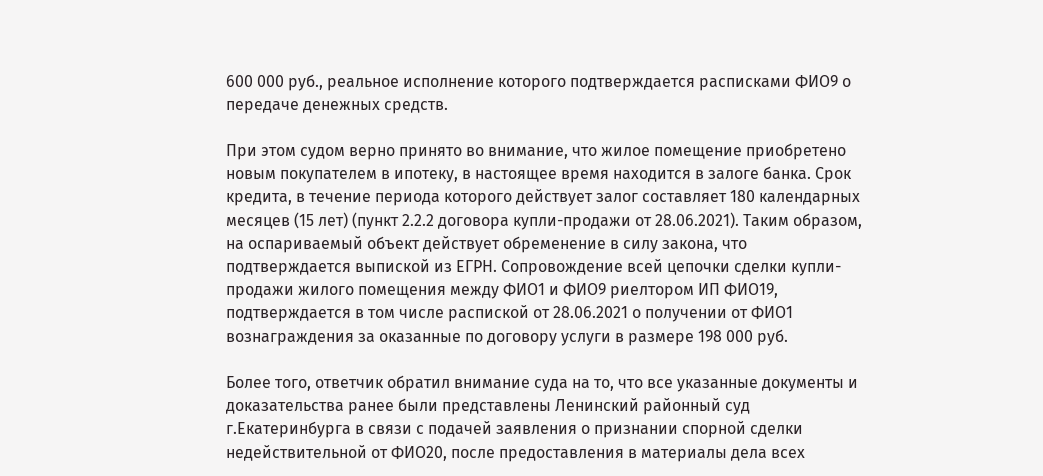600 000 руб., реальное исполнение которого подтверждается расписками ФИО9 о передаче денежных средств.

При этом судом верно принято во внимание, что жилое помещение приобретено новым покупателем в ипотеку, в настоящее время находится в залоге банка. Срок кредита, в течение периода которого действует залог составляет 180 календарных месяцев (15 лет) (пункт 2.2.2 договора купли-продажи от 28.06.2021). Таким образом, на оспариваемый объект действует обременение в силу закона, что подтверждается выпиской из ЕГРН. Сопровождение всей цепочки сделки купли-продажи жилого помещения между ФИО1 и ФИО9 риелтором ИП ФИО19, подтверждается в том числе распиской от 28.06.2021 о получении от ФИО1 вознаграждения за оказанные по договору услуги в размере 198 000 руб.

Более того, ответчик обратил внимание суда на то, что все указанные документы и доказательства ранее были представлены Ленинский районный суд г.Екатеринбурга в связи с подачей заявления о признании спорной сделки недействительной от ФИО20, после предоставления в материалы дела всех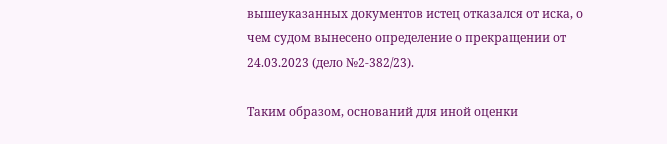вышеуказанных документов истец отказался от иска, о чем судом вынесено определение о прекращении от 24.03.2023 (дело №2-382/23).

Таким образом, оснований для иной оценки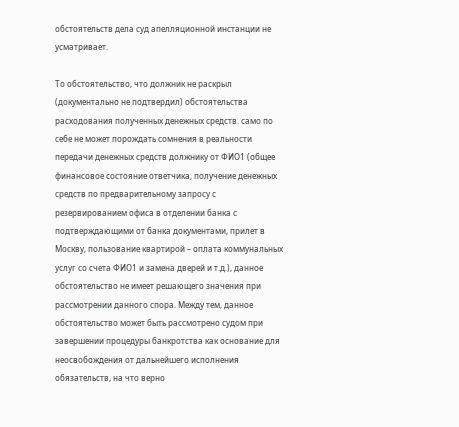обстоятельств дела суд апелляционной инстанции не усматривает.

То обстоятельство, что должник не раскрыл (документально не подтвердил) обстоятельства расходования полученных денежных средств. само по себе не может порождать сомнения в реальности передачи денежных средств должнику от ФИО1 (общее финансовое состояние ответчика, получение денежных средств по предварительному запросу с резервированием офиса в отделении банка с подтверждающими от банка документами, прилет в Москву, пользование квартирой – оплата коммунальных услуг со счета ФИО1 и замена дверей и т.д.), данное обстоятельство не имеет решающего значения при рассмотрении данного спора. Между тем, данное обстоятельство может быть рассмотрено судом при завершении процедуры банкротства как основание для неосвобождения от дальнейшего исполнения обязательств, на что верно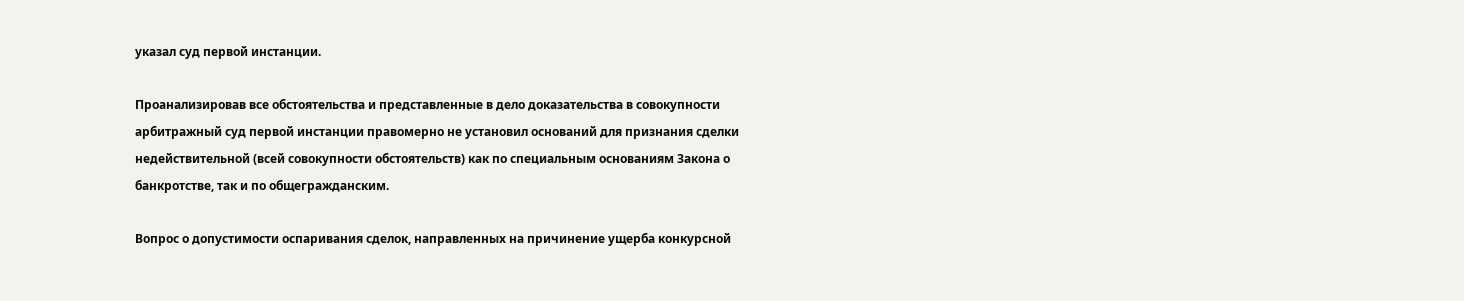указал суд первой инстанции.

Проанализировав все обстоятельства и представленные в дело доказательства в совокупности арбитражный суд первой инстанции правомерно не установил оснований для признания сделки недействительной (всей совокупности обстоятельств) как по специальным основаниям Закона о банкротстве, так и по общегражданским.

Вопрос о допустимости оспаривания сделок, направленных на причинение ущерба конкурсной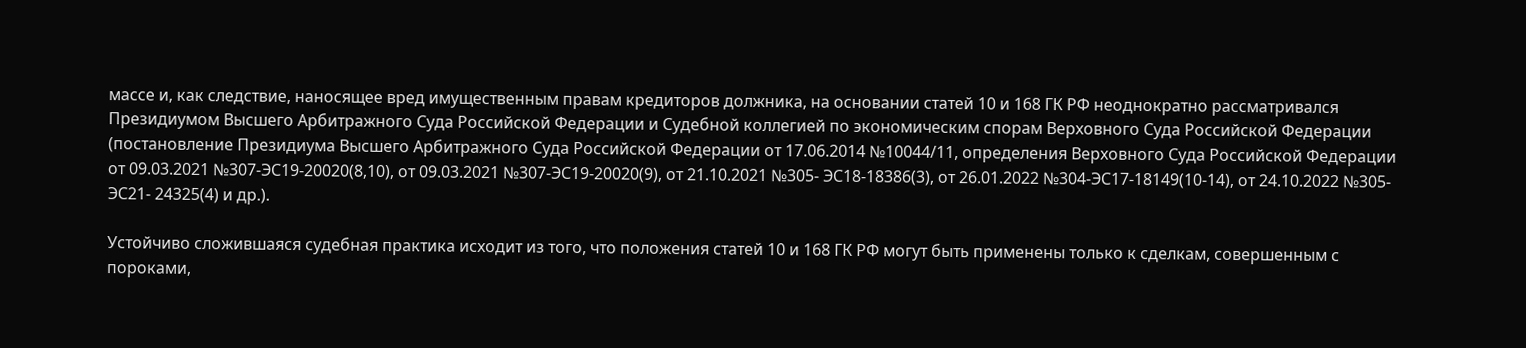массе и, как следствие, наносящее вред имущественным правам кредиторов должника, на основании статей 10 и 168 ГК РФ неоднократно рассматривался Президиумом Высшего Арбитражного Суда Российской Федерации и Судебной коллегией по экономическим спорам Верховного Суда Российской Федерации (постановление Президиума Высшего Арбитражного Суда Российской Федерации от 17.06.2014 №10044/11, определения Верховного Суда Российской Федерации от 09.03.2021 №307-ЭС19-20020(8,10), от 09.03.2021 №307-ЭС19-20020(9), от 21.10.2021 №305- ЭС18-18386(3), от 26.01.2022 №304-ЭС17-18149(10-14), от 24.10.2022 №305-ЭС21- 24325(4) и др.).

Устойчиво сложившаяся судебная практика исходит из того, что положения статей 10 и 168 ГК РФ могут быть применены только к сделкам, совершенным с пороками,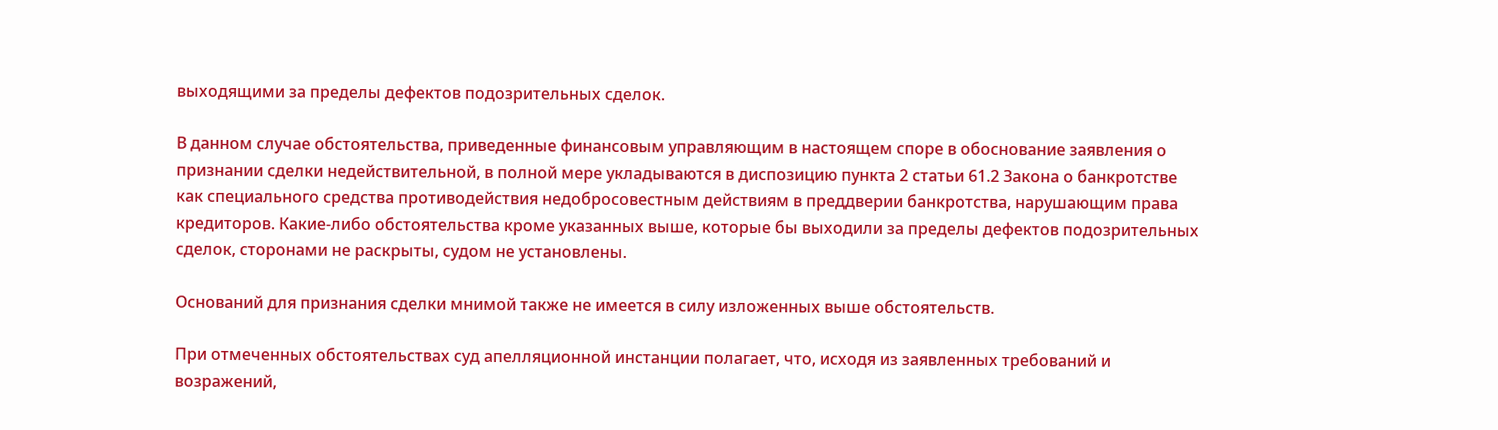выходящими за пределы дефектов подозрительных сделок.

В данном случае обстоятельства, приведенные финансовым управляющим в настоящем споре в обоснование заявления о признании сделки недействительной, в полной мере укладываются в диспозицию пункта 2 статьи 61.2 Закона о банкротстве как специального средства противодействия недобросовестным действиям в преддверии банкротства, нарушающим права кредиторов. Какие-либо обстоятельства кроме указанных выше, которые бы выходили за пределы дефектов подозрительных сделок, сторонами не раскрыты, судом не установлены.

Оснований для признания сделки мнимой также не имеется в силу изложенных выше обстоятельств.

При отмеченных обстоятельствах суд апелляционной инстанции полагает, что, исходя из заявленных требований и возражений,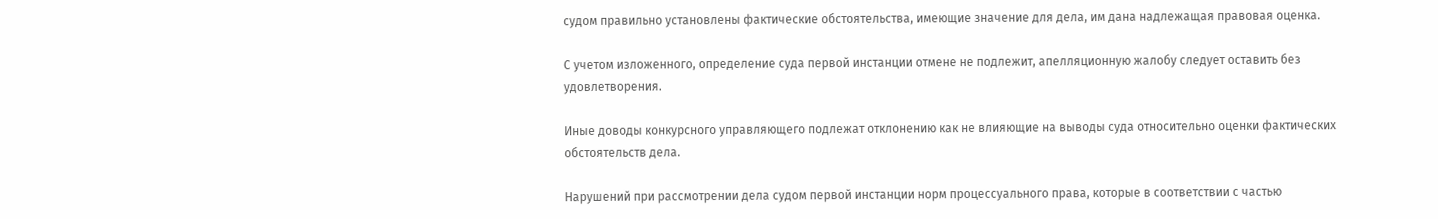судом правильно установлены фактические обстоятельства, имеющие значение для дела, им дана надлежащая правовая оценка.

С учетом изложенного, определение суда первой инстанции отмене не подлежит, апелляционную жалобу следует оставить без удовлетворения.

Иные доводы конкурсного управляющего подлежат отклонению как не влияющие на выводы суда относительно оценки фактических обстоятельств дела.

Нарушений при рассмотрении дела судом первой инстанции норм процессуального права, которые в соответствии с частью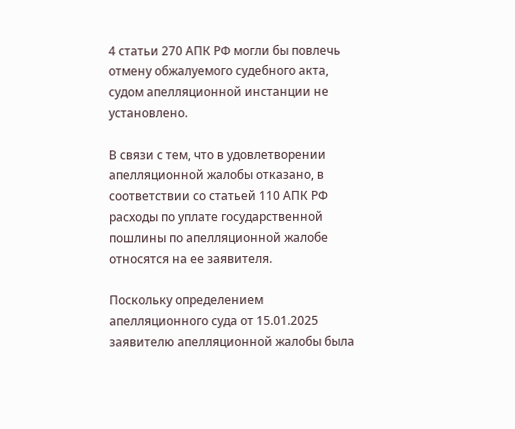4 статьи 270 АПК РФ могли бы повлечь отмену обжалуемого судебного акта, судом апелляционной инстанции не установлено.

В связи с тем, что в удовлетворении апелляционной жалобы отказано, в соответствии со статьей 110 АПК РФ расходы по уплате государственной пошлины по апелляционной жалобе относятся на ее заявителя.

Поскольку определением апелляционного суда от 15.01.2025 заявителю апелляционной жалобы была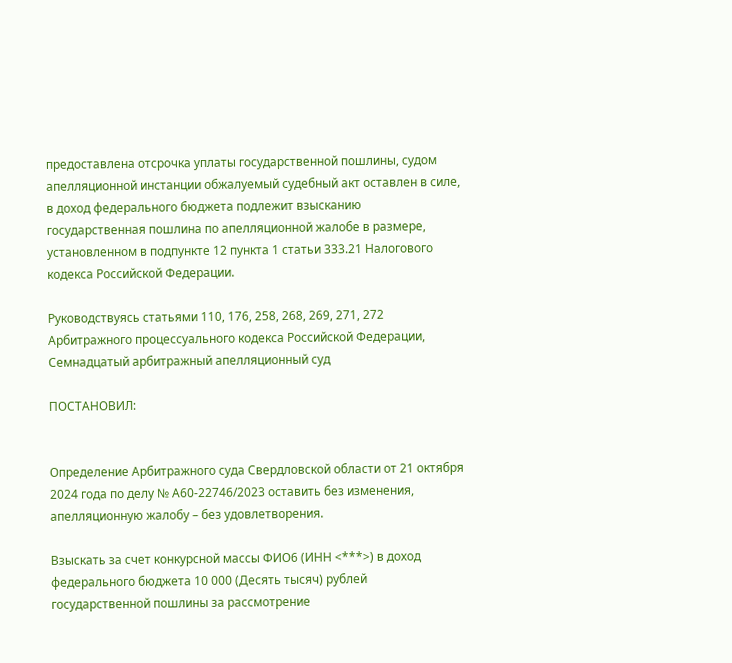предоставлена отсрочка уплаты государственной пошлины, судом апелляционной инстанции обжалуемый судебный акт оставлен в силе, в доход федерального бюджета подлежит взысканию государственная пошлина по апелляционной жалобе в размере, установленном в подпункте 12 пункта 1 статьи 333.21 Налогового кодекса Российской Федерации.

Руководствуясь статьями 110, 176, 258, 268, 269, 271, 272 Арбитражного процессуального кодекса Российской Федерации, Семнадцатый арбитражный апелляционный суд

ПОСТАНОВИЛ:


Определение Арбитражного суда Свердловской области от 21 октября 2024 года по делу № А60-22746/2023 оставить без изменения, апелляционную жалобу – без удовлетворения.

Взыскать за счет конкурсной массы ФИО6 (ИНН <***>) в доход федерального бюджета 10 000 (Десять тысяч) рублей государственной пошлины за рассмотрение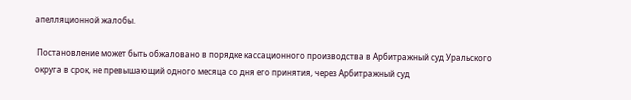апелляционной жалобы.

 Постановление может быть обжаловано в порядке кассационного производства в Арбитражный суд Уральского округа в срок, не превышающий одного месяца со дня его принятия, через Арбитражный суд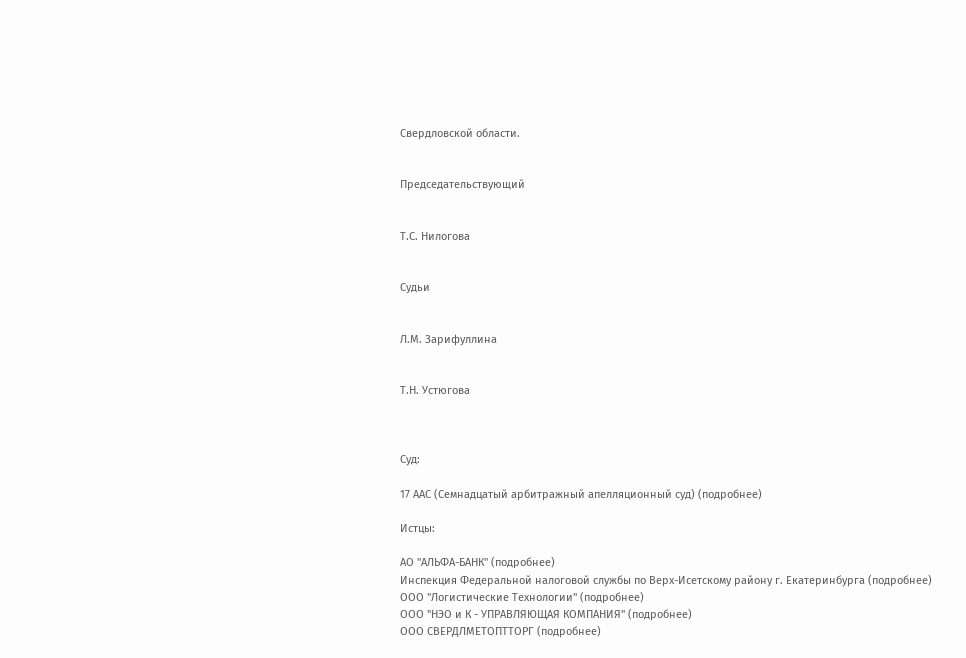Свердловской области.


Председательствующий


Т.С. Нилогова


Судьи


Л.М. Зарифуллина


Т.Н. Устюгова



Суд:

17 ААС (Семнадцатый арбитражный апелляционный суд) (подробнее)

Истцы:

АО "АЛЬФА-БАНК" (подробнее)
Инспекция Федеральной налоговой службы по Верх-Исетскому району г. Екатеринбурга (подробнее)
ООО "Логистические Технологии" (подробнее)
ООО "НЭО и К - УПРАВЛЯЮЩАЯ КОМПАНИЯ" (подробнее)
ООО СВЕРДЛМЕТОПТТОРГ (подробнее)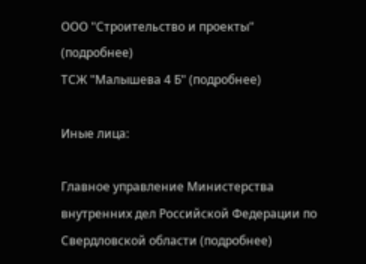ООО "Строительство и проекты" (подробнее)
ТСЖ "Малышева 4 Б" (подробнее)

Иные лица:

Главное управление Министерства внутренних дел Российской Федерации по Свердловской области (подробнее)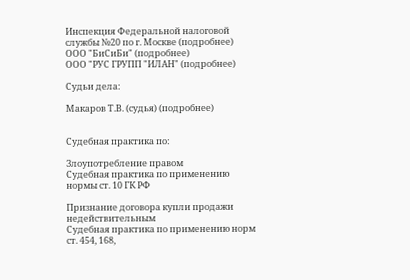Инспекция Федеральной налоговой службы №20 по г. Москве (подробнее)
ООО "БиСиБи" (подробнее)
ООО "РУС ГРУПП "ИЛАН" (подробнее)

Судьи дела:

Макаров Т.В. (судья) (подробнее)


Судебная практика по:

Злоупотребление правом
Судебная практика по применению нормы ст. 10 ГК РФ

Признание договора купли продажи недействительным
Судебная практика по применению норм ст. 454, 168,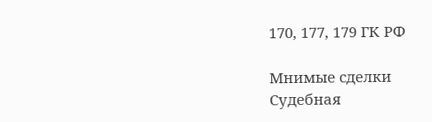170, 177, 179 ГК РФ

Мнимые сделки
Судебная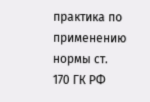практика по применению нормы ст. 170 ГК РФ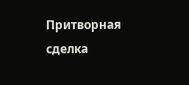Притворная сделка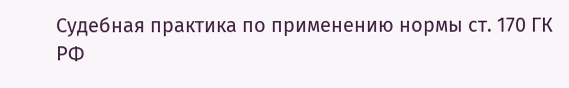Судебная практика по применению нормы ст. 170 ГК РФ